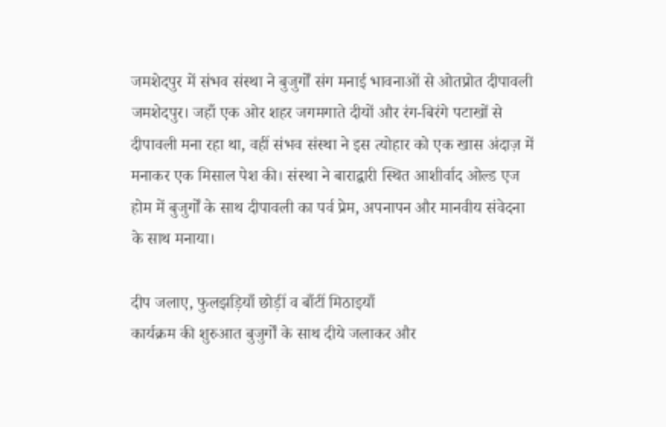जमशेदपुर में संभव संस्था ने बुजुर्गों संग मनाई भावनाओं से ओतप्रोत दीपावली
जमशेदपुर। जहाँ एक ओर शहर जगमगाते दीयों और रंग-बिरंगे पटाखों से दीपावली मना रहा था, वहीं संभव संस्था ने इस त्योहार को एक खास अंदाज़ में मनाकर एक मिसाल पेश की। संस्था ने बाराद्वारी स्थित आशीर्वाद ओल्ड एज होम में बुजुर्गों के साथ दीपावली का पर्व प्रेम, अपनापन और मानवीय संवेदना के साथ मनाया।

दीप जलाए, फुलझड़ियाँ छोड़ीं व बाँटीं मिठाइयाँ
कार्यक्रम की शुरुआत बुजुर्गों के साथ दीये जलाकर और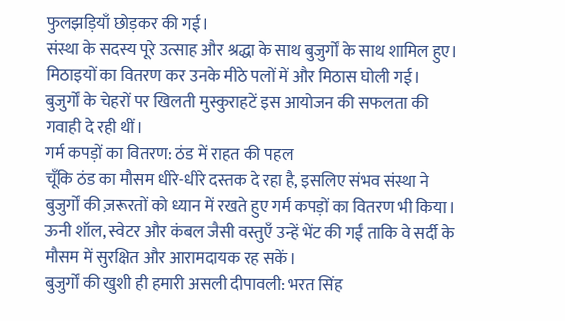फुलझड़ियाँ छोड़कर की गई।
संस्था के सदस्य पूरे उत्साह और श्रद्धा के साथ बुजुर्गों के साथ शामिल हुए। मिठाइयों का वितरण कर उनके मीठे पलों में और मिठास घोली गई।
बुजुर्गों के चेहरों पर खिलती मुस्कुराहटें इस आयोजन की सफलता की गवाही दे रही थीं।
गर्म कपड़ों का वितरण: ठंड में राहत की पहल
चूँकि ठंड का मौसम धीरे-धीरे दस्तक दे रहा है, इसलिए संभव संस्था ने बुजुर्गों की ज़रूरतों को ध्यान में रखते हुए गर्म कपड़ों का वितरण भी किया।
ऊनी शॉल, स्वेटर और कंबल जैसी वस्तुएँ उन्हें भेंट की गईं ताकि वे सर्दी के मौसम में सुरक्षित और आरामदायक रह सकें।
बुजुर्गों की खुशी ही हमारी असली दीपावली: भरत सिंह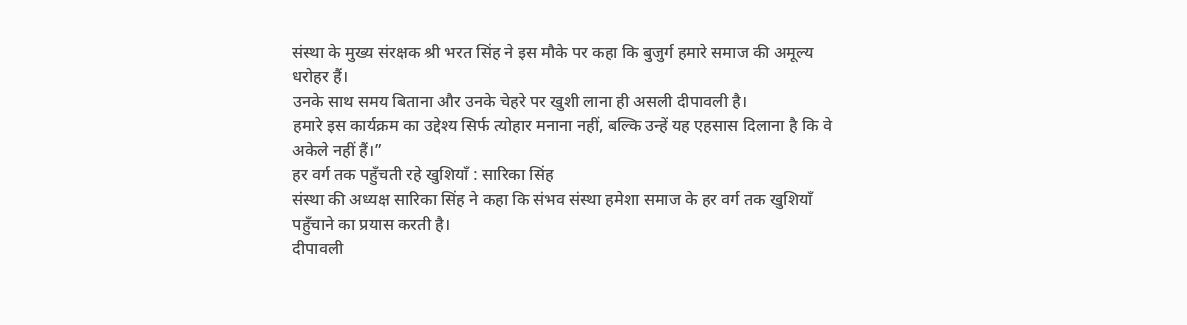संस्था के मुख्य संरक्षक श्री भरत सिंह ने इस मौके पर कहा कि बुजुर्ग हमारे समाज की अमूल्य धरोहर हैं।
उनके साथ समय बिताना और उनके चेहरे पर खुशी लाना ही असली दीपावली है।
हमारे इस कार्यक्रम का उद्देश्य सिर्फ त्योहार मनाना नहीं, बल्कि उन्हें यह एहसास दिलाना है कि वे अकेले नहीं हैं।”
हर वर्ग तक पहुँचती रहे खुशियाँ : सारिका सिंह
संस्था की अध्यक्ष सारिका सिंह ने कहा कि संभव संस्था हमेशा समाज के हर वर्ग तक खुशियाँ पहुँचाने का प्रयास करती है।
दीपावली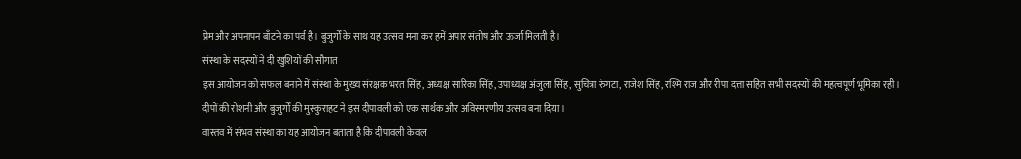प्रेम और अपनापन बाँटने का पर्व है। बुजुर्गों के साथ यह उत्सव मना कर हमें अपार संतोष और ऊर्जा मिलती है।
संस्था के सदस्यों ने दी खुशियों की सौगात
इस आयोजन को सफल बनाने में संस्था के मुख्य संरक्षक भरत सिंह, अध्यक्ष सारिका सिंह, उपाध्यक्ष अंजुला सिंह, सुचित्रा रुंगटा, राजेश सिंह, रश्मि राज और रीपा दत्ता सहित सभी सदस्यों की महत्वपूर्ण भूमिका रही।
दीपों की रोशनी और बुजुर्गों की मुस्कुराहट ने इस दीपावली को एक सार्थक और अविस्मरणीय उत्सव बना दिया।
वास्तव में संभव संस्था का यह आयोजन बताता है कि दीपावली केवल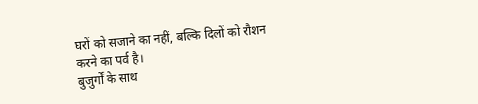घरों को सजाने का नहीं, बल्कि दिलों को रौशन करने का पर्व है।
बुजुर्गों के साथ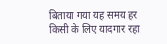बिताया गया यह समय हर किसी के लिए यादगार रहा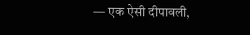— एक ऐसी दीपावली,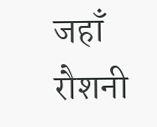जहाँ रौशनी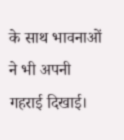के साथ भावनाओं ने भी अपनी गहराई दिखाई।